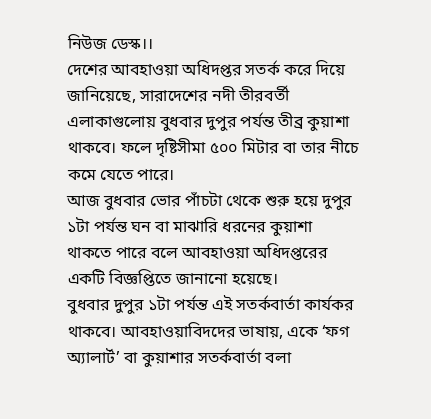নিউজ ডেস্ক।।
দেশের আবহাওয়া অধিদপ্তর সতর্ক করে দিয়ে জানিয়েছে, সারাদেশের নদী তীরবর্তী এলাকাগুলোয় বুধবার দুপুর পর্যন্ত তীব্র কুয়াশা থাকবে। ফলে দৃষ্টিসীমা ৫০০ মিটার বা তার নীচে কমে যেতে পারে।
আজ বুধবার ভোর পাঁচটা থেকে শুরু হয়ে দুপুর ১টা পর্যন্ত ঘন বা মাঝারি ধরনের কুয়াশা থাকতে পারে বলে আবহাওয়া অধিদপ্তরের একটি বিজ্ঞপ্তিতে জানানো হয়েছে।
বুধবার দুপুর ১টা পর্যন্ত এই সতর্কবার্তা কার্যকর থাকবে। আবহাওয়াবিদদের ভাষায়, একে ‘ফগ অ্যালার্ট’ বা কুয়াশার সতর্কবার্তা বলা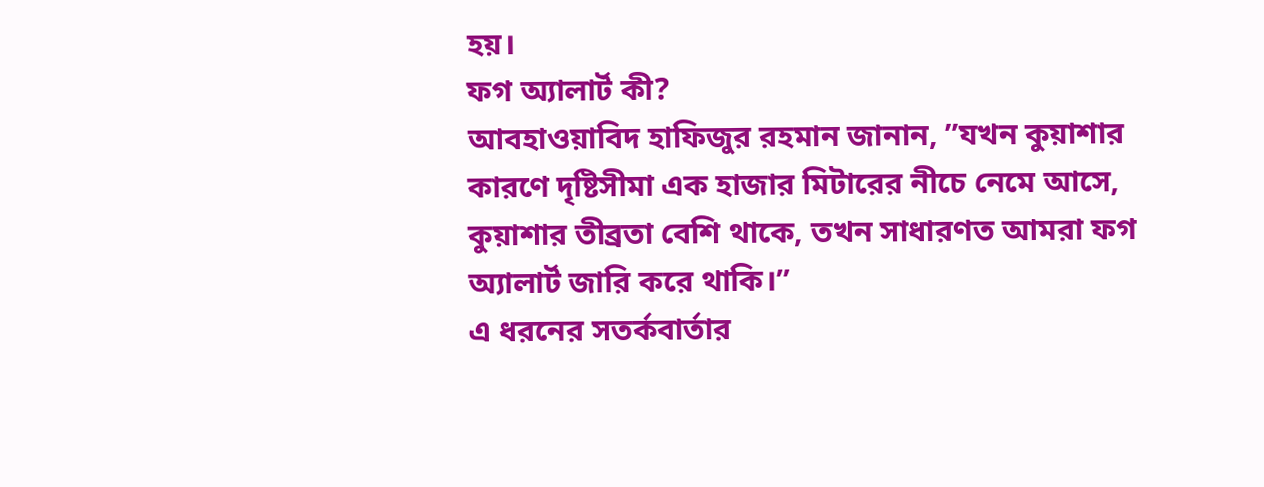হয়।
ফগ অ্যালার্ট কী?
আবহাওয়াবিদ হাফিজুর রহমান জানান, ”যখন কুয়াশার কারণে দৃষ্টিসীমা এক হাজার মিটারের নীচে নেমে আসে, কুয়াশার তীব্রতা বেশি থাকে, তখন সাধারণত আমরা ফগ অ্যালার্ট জারি করে থাকি।”
এ ধরনের সতর্কবার্তার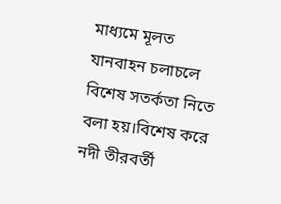মাধ্যমে মূলত যানবাহন চলাচলে বিশেষ সতর্কতা নিতে বলা হয়।বিশেষ করে নদী তীরবর্তী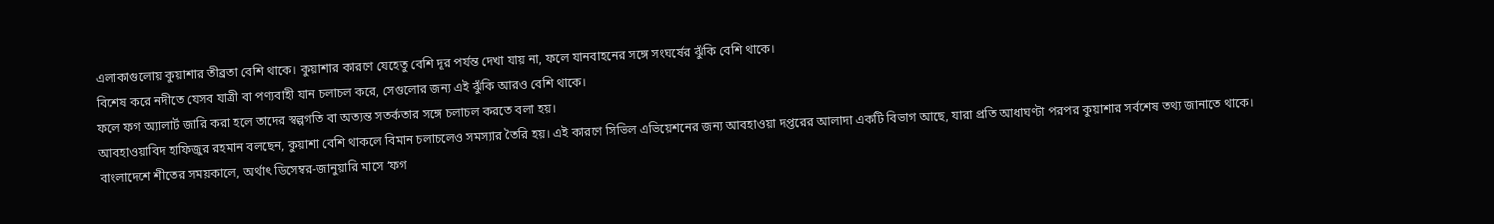এলাকাগুলোয় কুয়াশার তীব্রতা বেশি থাকে। কুয়াশার কারণে যেহেতু বেশি দূর পর্যন্ত দেখা যায় না, ফলে যানবাহনের সঙ্গে সংঘর্ষের ঝুঁকি বেশি থাকে।
বিশেষ করে নদীতে যেসব যাত্রী বা পণ্যবাহী যান চলাচল করে, সেগুলোর জন্য এই ঝুঁকি আরও বেশি থাকে।
ফলে ফগ অ্যালার্ট জারি করা হলে তাদের স্বল্পগতি বা অত্যন্ত সতর্কতার সঙ্গে চলাচল করতে বলা হয়।
আবহাওয়াবিদ হাফিজুর রহমান বলছেন, কুয়াশা বেশি থাকলে বিমান চলাচলেও সমস্যার তৈরি হয়। এই কারণে সিভিল এভিয়েশনের জন্য আবহাওয়া দপ্তরের আলাদা একটি বিভাগ আছে, যারা প্রতি আধাঘণ্টা পরপর কুয়াশার সর্বশেষ তথ্য জানাতে থাকে।
বাংলাদেশে শীতের সময়কালে, অর্থাৎ ডিসেম্বর-জানুয়ারি মাসে ‘ফগ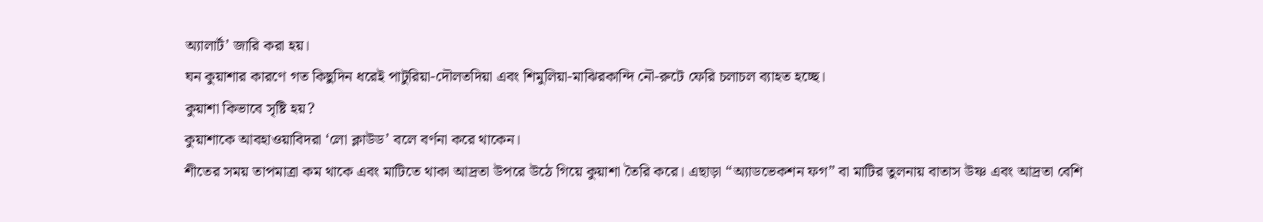অ্যালার্ট’ জারি করা হয়।
ঘন কুয়াশার কারণে গত কিছুদিন ধরেই পাটুরিয়া-দৌলতদিয়া এবং শিমুলিয়া-মাঝিরকান্দি নৌ-রুটে ফেরি চলাচল ব্যাহত হচ্ছে।
কুয়াশা কিভাবে সৃষ্টি হয়?
কুয়াশাকে আবহাওয়াবিদরা ‘লো ক্লাউড’ বলে বর্ণনা করে থাকেন।
শীতের সময় তাপমাত্রা কম থাকে এবং মাটিতে থাকা আদ্রতা উপরে উঠে গিয়ে কুয়াশা তৈরি করে। এছাড়া “অ্যাডভেকশন ফগ” বা মাটির তুলনায় বাতাস উষ্ণ এবং আদ্রতা বেশি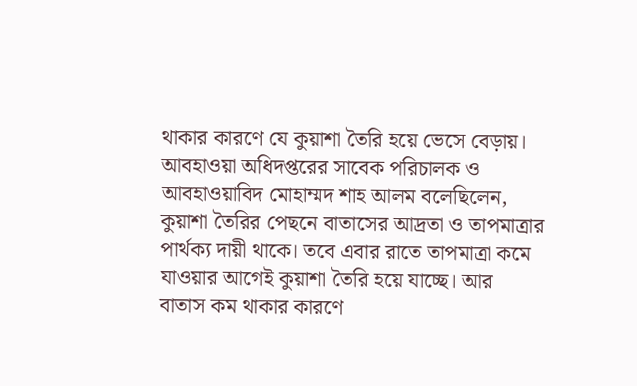থাকার কারণে যে কুয়াশা তৈরি হয়ে ভেসে বেড়ায়।
আবহাওয়া অধিদপ্তরের সাবেক পরিচালক ও আবহাওয়াবিদ মোহাম্মদ শাহ আলম বলেছিলেন, কুয়াশা তৈরির পেছনে বাতাসের আদ্রতা ও তাপমাত্রার পার্থক্য দায়ী থাকে। তবে এবার রাতে তাপমাত্রা কমে যাওয়ার আগেই কুয়াশা তৈরি হয়ে যাচ্ছে। আর বাতাস কম থাকার কারণে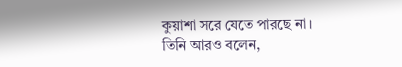কুয়াশা সরে যেতে পারছে না।
তিনি আরও বলেন,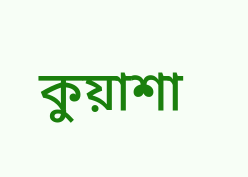কুয়াশা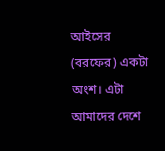আইসের (বরফের) একটা অংশ। এটা আমাদের দেশে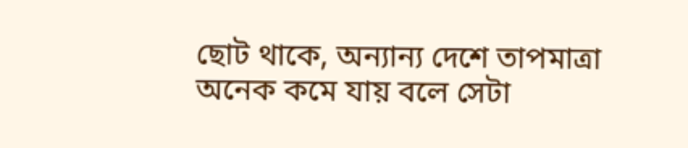ছোট থাকে, অন্যান্য দেশে তাপমাত্রা অনেক কমে যায় বলে সেটা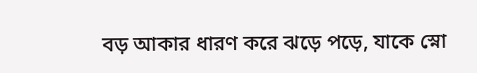বড় আকার ধারণ করে ঝড়ে পড়ে, যাকে স্নো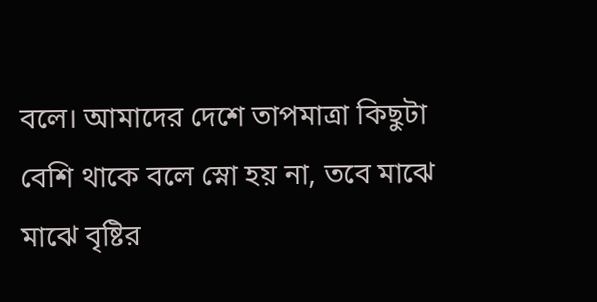বলে। আমাদের দেশে তাপমাত্রা কিছুটা বেশি থাকে বলে স্নো হয় না, তবে মাঝে মাঝে বৃষ্টির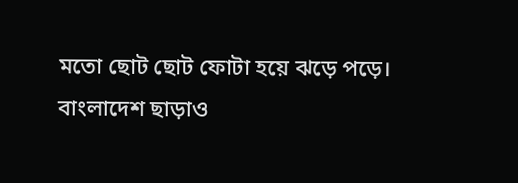মতো ছোট ছোট ফোটা হয়ে ঝড়ে পড়ে।
বাংলাদেশ ছাড়াও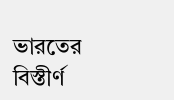ভারতের বিস্তীর্ণ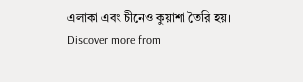এলাকা এবং চীনেও কুয়াশা তৈরি হয়।
Discover more from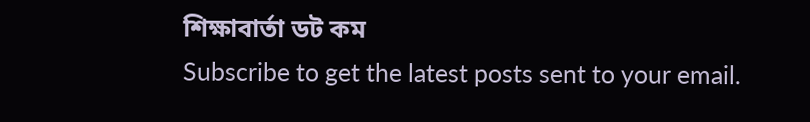শিক্ষাবার্তা ডট কম
Subscribe to get the latest posts sent to your email.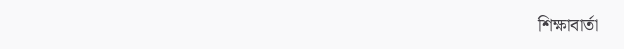শিক্ষাবার্তা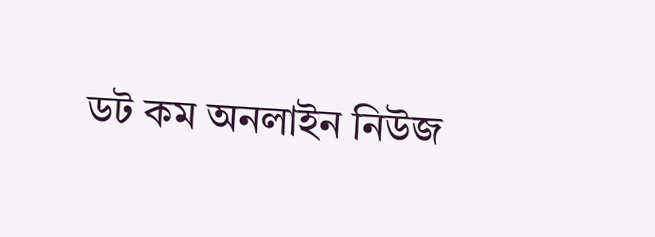ডট কম অনলাইন নিউজ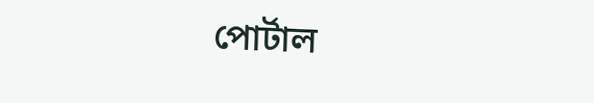পোর্টাল